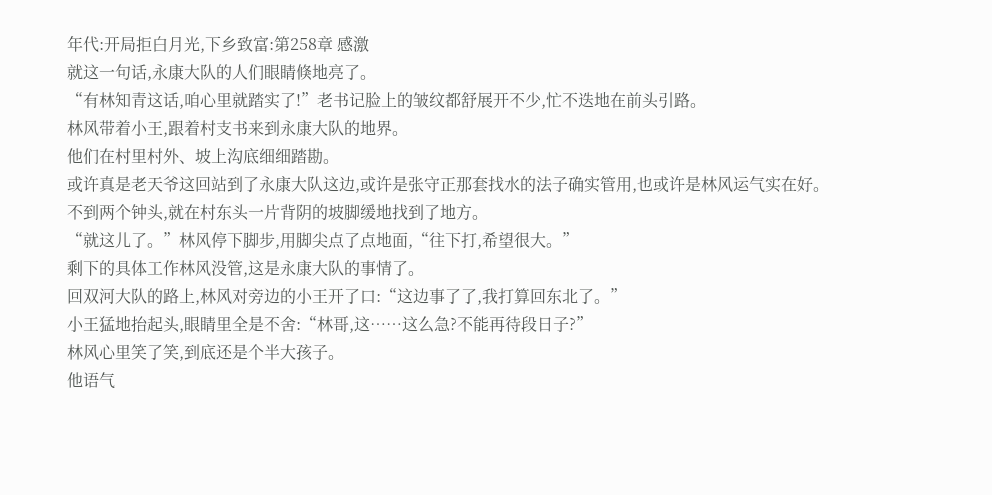年代:开局拒白月光,下乡致富:第258章 感激
就这一句话,永康大队的人们眼睛倏地亮了。
“有林知青这话,咱心里就踏实了!”老书记脸上的皱纹都舒展开不少,忙不迭地在前头引路。
林风带着小王,跟着村支书来到永康大队的地界。
他们在村里村外、坡上沟底细细踏勘。
或许真是老天爷这回站到了永康大队这边,或许是张守正那套找水的法子确实管用,也或许是林风运气实在好。
不到两个钟头,就在村东头一片背阴的坡脚缓地找到了地方。
“就这儿了。”林风停下脚步,用脚尖点了点地面,“往下打,希望很大。”
剩下的具体工作林风没管,这是永康大队的事情了。
回双河大队的路上,林风对旁边的小王开了口:“这边事了了,我打算回东北了。”
小王猛地抬起头,眼睛里全是不舍:“林哥,这……这么急?不能再待段日子?”
林风心里笑了笑,到底还是个半大孩子。
他语气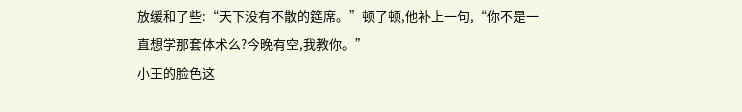放缓和了些:“天下没有不散的筵席。”顿了顿,他补上一句,“你不是一直想学那套体术么?今晚有空,我教你。”
小王的脸色这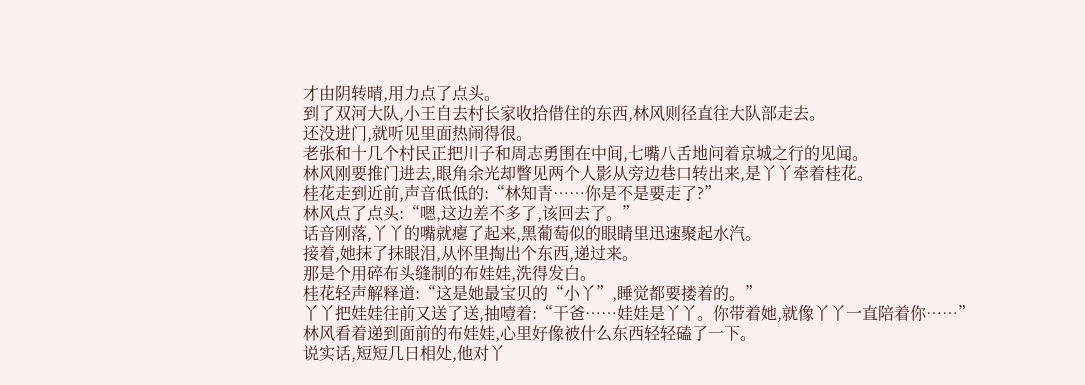才由阴转晴,用力点了点头。
到了双河大队,小王自去村长家收拾借住的东西,林风则径直往大队部走去。
还没进门,就听见里面热闹得很。
老张和十几个村民正把川子和周志勇围在中间,七嘴八舌地问着京城之行的见闻。
林风刚要推门进去,眼角余光却瞥见两个人影从旁边巷口转出来,是丫丫牵着桂花。
桂花走到近前,声音低低的:“林知青……你是不是要走了?”
林风点了点头:“嗯,这边差不多了,该回去了。”
话音刚落,丫丫的嘴就瘪了起来,黑葡萄似的眼睛里迅速聚起水汽。
接着,她抹了抹眼泪,从怀里掏出个东西,递过来。
那是个用碎布头缝制的布娃娃,洗得发白。
桂花轻声解释道:“这是她最宝贝的“小丫”,睡觉都要搂着的。”
丫丫把娃娃往前又送了送,抽噎着:“干爸……娃娃是丫丫。你带着她,就像丫丫一直陪着你……”
林风看着递到面前的布娃娃,心里好像被什么东西轻轻磕了一下。
说实话,短短几日相处,他对丫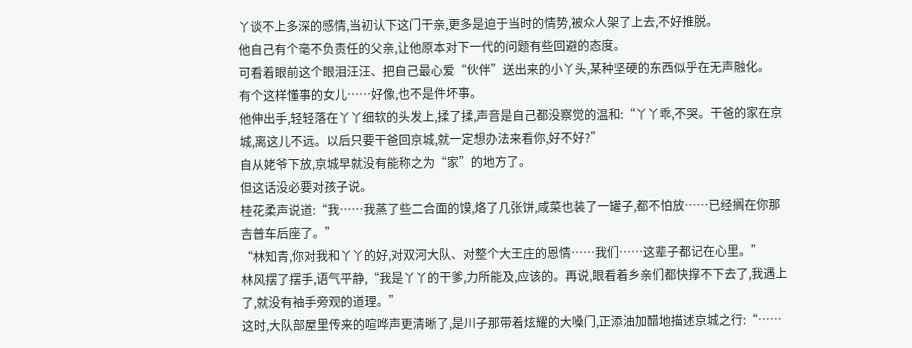丫谈不上多深的感情,当初认下这门干亲,更多是迫于当时的情势,被众人架了上去,不好推脱。
他自己有个毫不负责任的父亲,让他原本对下一代的问题有些回避的态度。
可看着眼前这个眼泪汪汪、把自己最心爱“伙伴”送出来的小丫头,某种坚硬的东西似乎在无声融化。
有个这样懂事的女儿……好像,也不是件坏事。
他伸出手,轻轻落在丫丫细软的头发上,揉了揉,声音是自己都没察觉的温和:“丫丫乖,不哭。干爸的家在京城,离这儿不远。以后只要干爸回京城,就一定想办法来看你,好不好?”
自从姥爷下放,京城早就没有能称之为“家”的地方了。
但这话没必要对孩子说。
桂花柔声说道:“我……我蒸了些二合面的馍,烙了几张饼,咸菜也装了一罐子,都不怕放……已经搁在你那吉普车后座了。”
“林知青,你对我和丫丫的好,对双河大队、对整个大王庄的恩情……我们……这辈子都记在心里。”
林风摆了摆手,语气平静,“我是丫丫的干爹,力所能及,应该的。再说,眼看着乡亲们都快撑不下去了,我遇上了,就没有袖手旁观的道理。”
这时,大队部屋里传来的喧哗声更清晰了,是川子那带着炫耀的大嗓门,正添油加醋地描述京城之行:“……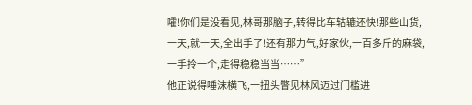嚯!你们是没看见,林哥那脑子,转得比车轱辘还快!那些山货,一天,就一天,全出手了!还有那力气,好家伙,一百多斤的麻袋,一手拎一个,走得稳稳当当……”
他正说得唾沫横飞,一扭头瞥见林风迈过门槛进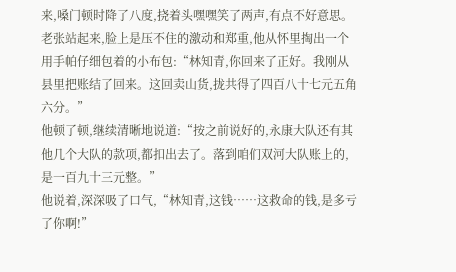来,嗓门顿时降了八度,挠着头嘿嘿笑了两声,有点不好意思。
老张站起来,脸上是压不住的激动和郑重,他从怀里掏出一个用手帕仔细包着的小布包:“林知青,你回来了正好。我刚从县里把账结了回来。这回卖山货,拢共得了四百八十七元五角六分。”
他顿了顿,继续清晰地说道:“按之前说好的,永康大队还有其他几个大队的款项,都扣出去了。落到咱们双河大队账上的,是一百九十三元整。”
他说着,深深吸了口气,“林知青,这钱……这救命的钱,是多亏了你啊!”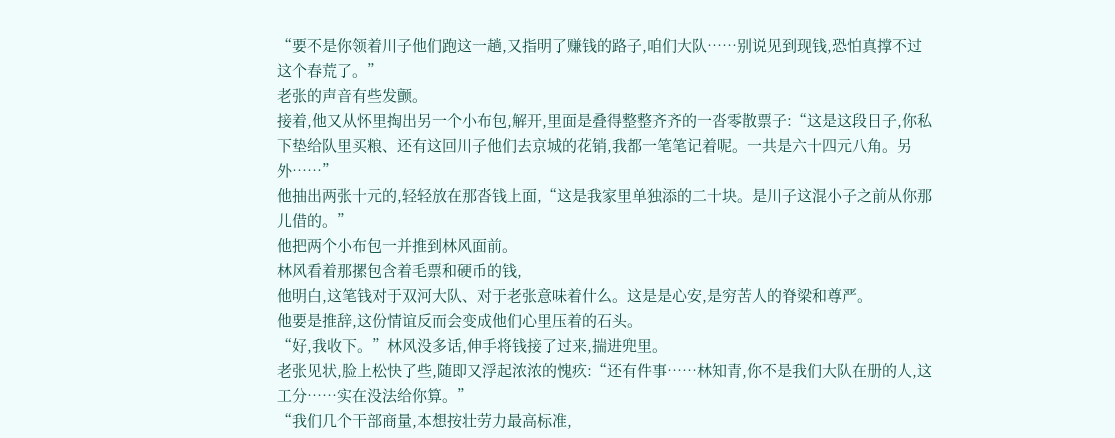“要不是你领着川子他们跑这一趟,又指明了赚钱的路子,咱们大队……别说见到现钱,恐怕真撑不过这个春荒了。”
老张的声音有些发颤。
接着,他又从怀里掏出另一个小布包,解开,里面是叠得整整齐齐的一沓零散票子:“这是这段日子,你私下垫给队里买粮、还有这回川子他们去京城的花销,我都一笔笔记着呢。一共是六十四元八角。另外……”
他抽出两张十元的,轻轻放在那沓钱上面,“这是我家里单独添的二十块。是川子这混小子之前从你那儿借的。”
他把两个小布包一并推到林风面前。
林风看着那摞包含着毛票和硬币的钱,
他明白,这笔钱对于双河大队、对于老张意味着什么。这是是心安,是穷苦人的脊梁和尊严。
他要是推辞,这份情谊反而会变成他们心里压着的石头。
“好,我收下。”林风没多话,伸手将钱接了过来,揣进兜里。
老张见状,脸上松快了些,随即又浮起浓浓的愧疚:“还有件事……林知青,你不是我们大队在册的人,这工分……实在没法给你算。”
“我们几个干部商量,本想按壮劳力最高标准,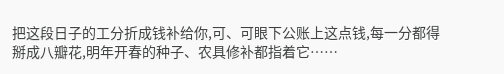把这段日子的工分折成钱补给你,可、可眼下公账上这点钱,每一分都得掰成八瓣花,明年开春的种子、农具修补都指着它……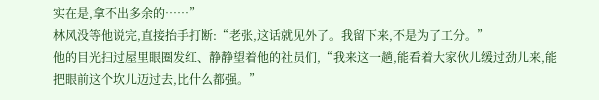实在是,拿不出多余的……”
林风没等他说完,直接抬手打断:“老张,这话就见外了。我留下来,不是为了工分。”
他的目光扫过屋里眼圈发红、静静望着他的社员们,“我来这一趟,能看着大家伙儿缓过劲儿来,能把眼前这个坎儿迈过去,比什么都强。”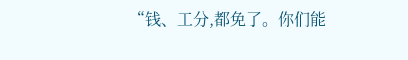“钱、工分,都免了。你们能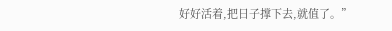好好活着,把日子撑下去,就值了。”